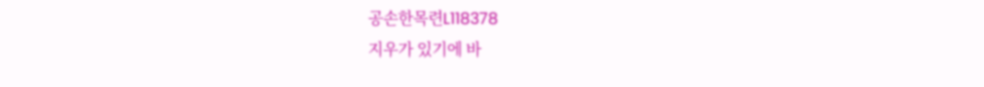공손한목련L118378
지우가 있기에 바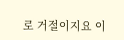로 거절이지요 이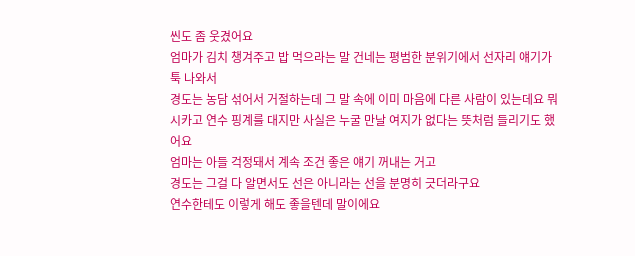씬도 좀 웃겼어요
엄마가 김치 챙겨주고 밥 먹으라는 말 건네는 평범한 분위기에서 선자리 얘기가 툭 나와서
경도는 농담 섞어서 거절하는데 그 말 속에 이미 마음에 다른 사람이 있는데요 뭐
시카고 연수 핑계를 대지만 사실은 누굴 만날 여지가 없다는 뜻처럼 들리기도 했어요
엄마는 아들 걱정돼서 계속 조건 좋은 얘기 꺼내는 거고
경도는 그걸 다 알면서도 선은 아니라는 선을 분명히 긋더라구요
연수한테도 이렇게 해도 좋을텐데 말이에요